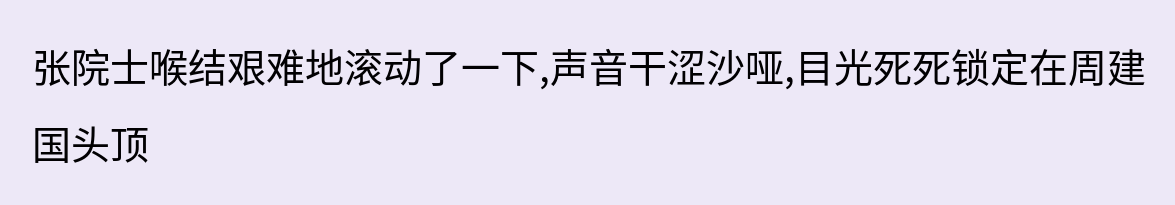张院士喉结艰难地滚动了一下,声音干涩沙哑,目光死死锁定在周建国头顶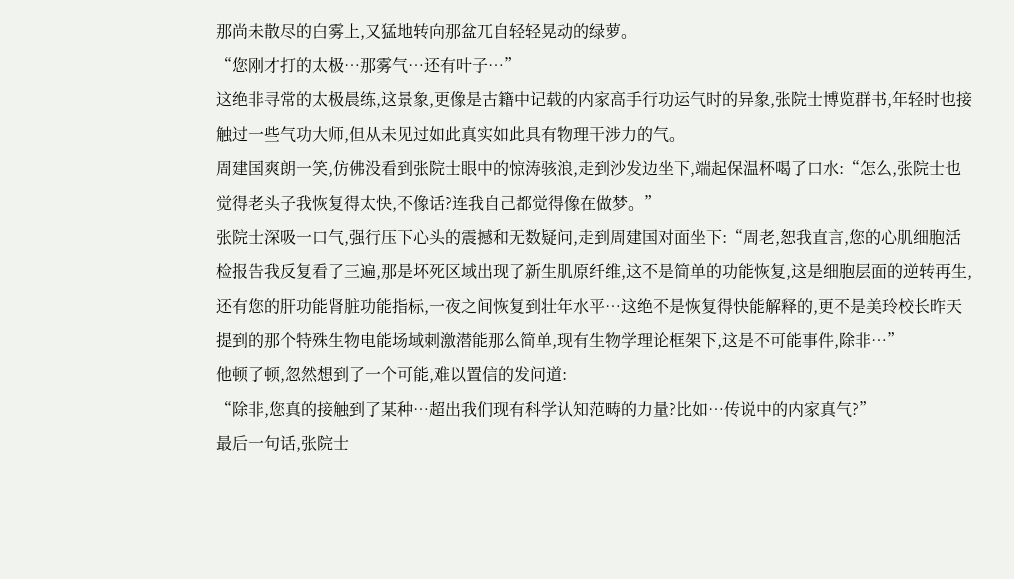那尚未散尽的白雾上,又猛地转向那盆兀自轻轻晃动的绿萝。
“您刚才打的太极…那雾气…还有叶子…”
这绝非寻常的太极晨练,这景象,更像是古籍中记载的内家高手行功运气时的异象,张院士博览群书,年轻时也接触过一些气功大师,但从未见过如此真实如此具有物理干涉力的气。
周建国爽朗一笑,仿佛没看到张院士眼中的惊涛骇浪,走到沙发边坐下,端起保温杯喝了口水:“怎么,张院士也觉得老头子我恢复得太快,不像话?连我自己都觉得像在做梦。”
张院士深吸一口气,强行压下心头的震撼和无数疑问,走到周建国对面坐下:“周老,恕我直言,您的心肌细胞活检报告我反复看了三遍,那是坏死区域出现了新生肌原纤维,这不是简单的功能恢复,这是细胞层面的逆转再生,还有您的肝功能肾脏功能指标,一夜之间恢复到壮年水平…这绝不是恢复得快能解释的,更不是美玲校长昨天提到的那个特殊生物电能场域刺激潜能那么简单,现有生物学理论框架下,这是不可能事件,除非…”
他顿了顿,忽然想到了一个可能,难以置信的发问道:
“除非,您真的接触到了某种…超出我们现有科学认知范畴的力量?比如…传说中的内家真气?”
最后一句话,张院士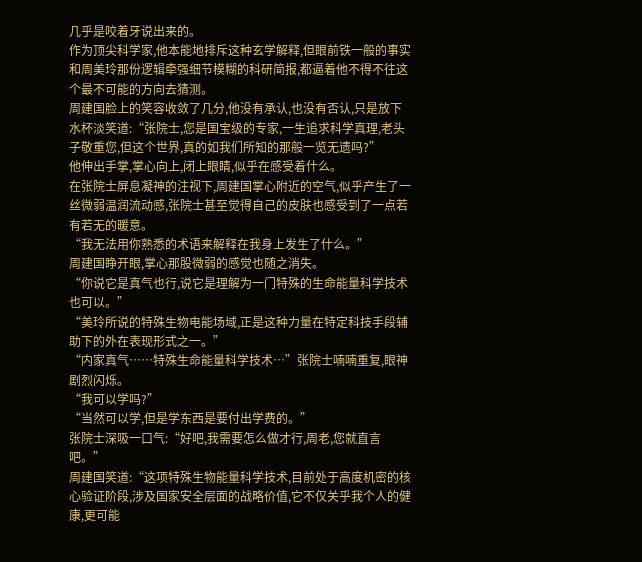几乎是咬着牙说出来的。
作为顶尖科学家,他本能地排斥这种玄学解释,但眼前铁一般的事实和周美玲那份逻辑牵强细节模糊的科研简报,都逼着他不得不往这个最不可能的方向去猜测。
周建国脸上的笑容收敛了几分,他没有承认,也没有否认,只是放下水杯淡笑道:“张院士,您是国宝级的专家,一生追求科学真理,老头子敬重您,但这个世界,真的如我们所知的那般一览无遗吗?”
他伸出手掌,掌心向上,闭上眼睛,似乎在感受着什么。
在张院士屏息凝神的注视下,周建国掌心附近的空气,似乎产生了一丝微弱温润流动感,张院士甚至觉得自己的皮肤也感受到了一点若有若无的暖意。
“我无法用你熟悉的术语来解释在我身上发生了什么。”
周建国睁开眼,掌心那股微弱的感觉也随之消失。
“你说它是真气也行,说它是理解为一门特殊的生命能量科学技术也可以。”
“美玲所说的特殊生物电能场域,正是这种力量在特定科技手段辅助下的外在表现形式之一。”
“内家真气……特殊生命能量科学技术…”张院士喃喃重复,眼神剧烈闪烁。
“我可以学吗?”
“当然可以学,但是学东西是要付出学费的。”
张院士深吸一口气:“好吧,我需要怎么做才行,周老,您就直言吧。”
周建国笑道:“这项特殊生物能量科学技术,目前处于高度机密的核心验证阶段,涉及国家安全层面的战略价值,它不仅关乎我个人的健康,更可能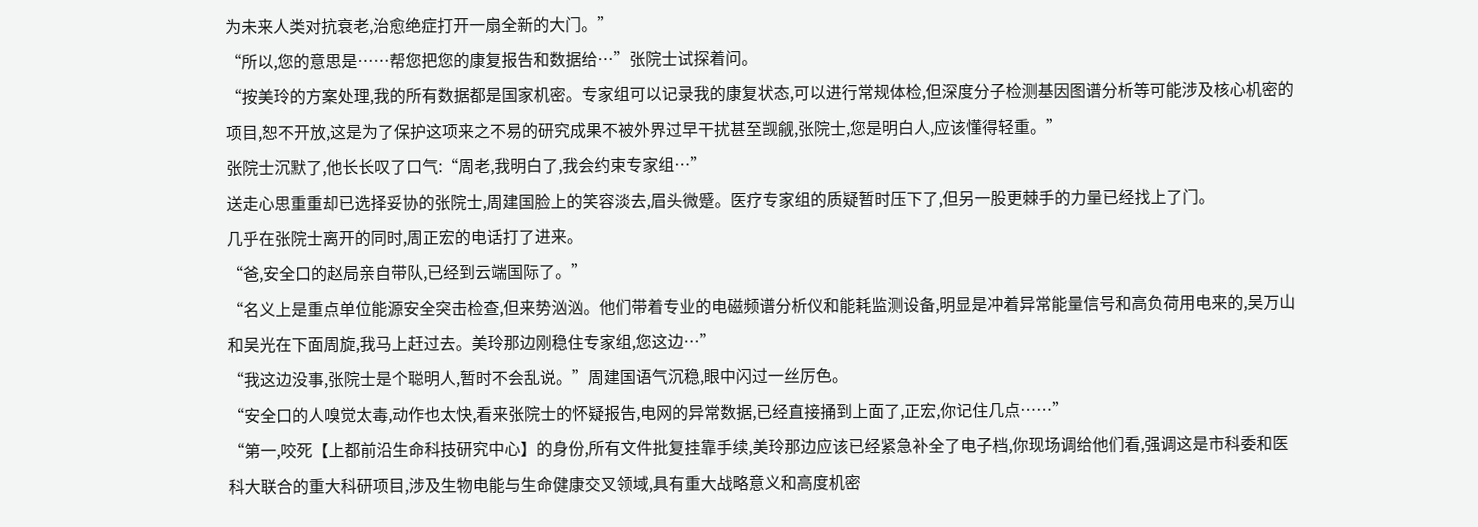为未来人类对抗衰老,治愈绝症打开一扇全新的大门。”
“所以,您的意思是……帮您把您的康复报告和数据给…”张院士试探着问。
“按美玲的方案处理,我的所有数据都是国家机密。专家组可以记录我的康复状态,可以进行常规体检,但深度分子检测基因图谱分析等可能涉及核心机密的项目,恕不开放,这是为了保护这项来之不易的研究成果不被外界过早干扰甚至觊觎,张院士,您是明白人,应该懂得轻重。”
张院士沉默了,他长长叹了口气:“周老,我明白了,我会约束专家组…”
送走心思重重却已选择妥协的张院士,周建国脸上的笑容淡去,眉头微蹙。医疗专家组的质疑暂时压下了,但另一股更棘手的力量已经找上了门。
几乎在张院士离开的同时,周正宏的电话打了进来。
“爸,安全口的赵局亲自带队,已经到云端国际了。”
“名义上是重点单位能源安全突击检查,但来势汹汹。他们带着专业的电磁频谱分析仪和能耗监测设备,明显是冲着异常能量信号和高负荷用电来的,吴万山和吴光在下面周旋,我马上赶过去。美玲那边刚稳住专家组,您这边…”
“我这边没事,张院士是个聪明人,暂时不会乱说。”周建国语气沉稳,眼中闪过一丝厉色。
“安全口的人嗅觉太毒,动作也太快,看来张院士的怀疑报告,电网的异常数据,已经直接捅到上面了,正宏,你记住几点……”
“第一,咬死【上都前沿生命科技研究中心】的身份,所有文件批复挂靠手续,美玲那边应该已经紧急补全了电子档,你现场调给他们看,强调这是市科委和医科大联合的重大科研项目,涉及生物电能与生命健康交叉领域,具有重大战略意义和高度机密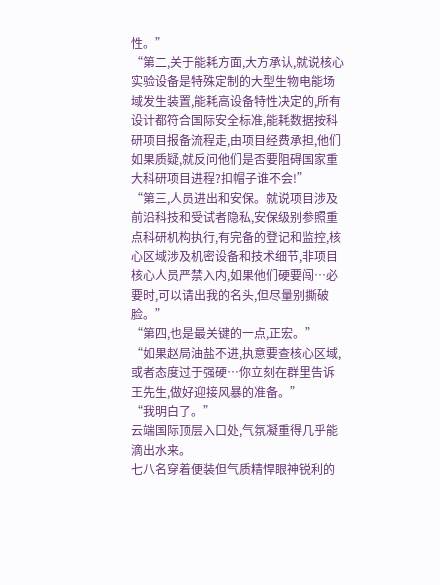性。”
“第二,关于能耗方面,大方承认,就说核心实验设备是特殊定制的大型生物电能场域发生装置,能耗高设备特性决定的,所有设计都符合国际安全标准,能耗数据按科研项目报备流程走,由项目经费承担,他们如果质疑,就反问他们是否要阻碍国家重大科研项目进程?扣帽子谁不会!”
“第三,人员进出和安保。就说项目涉及前沿科技和受试者隐私,安保级别参照重点科研机构执行,有完备的登记和监控,核心区域涉及机密设备和技术细节,非项目核心人员严禁入内,如果他们硬要闯…必要时,可以请出我的名头,但尽量别撕破脸。”
“第四,也是最关键的一点,正宏。”
“如果赵局油盐不进,执意要查核心区域,或者态度过于强硬…你立刻在群里告诉王先生,做好迎接风暴的准备。”
“我明白了。”
云端国际顶层入口处,气氛凝重得几乎能滴出水来。
七八名穿着便装但气质精悍眼神锐利的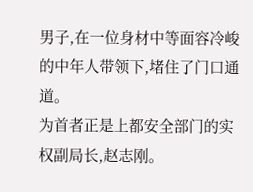男子,在一位身材中等面容冷峻的中年人带领下,堵住了门口通道。
为首者正是上都安全部门的实权副局长,赵志刚。